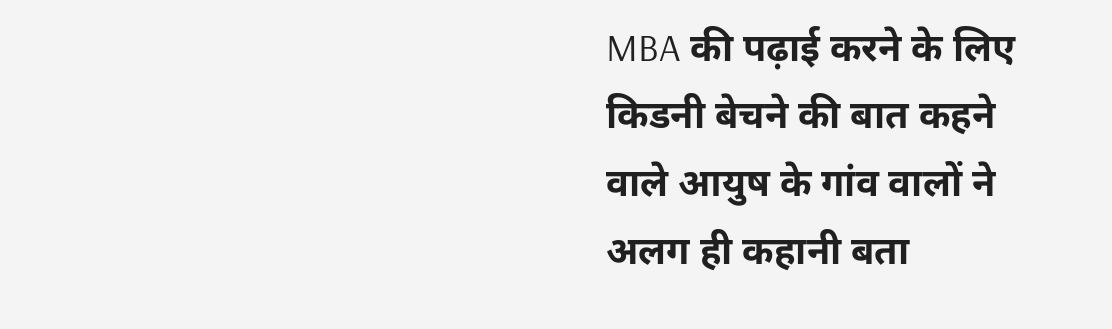MBA की पढ़ाई करने के लिए किडनी बेचने की बात कहने वाले आयुष के गांव वालों ने अलग ही कहानी बता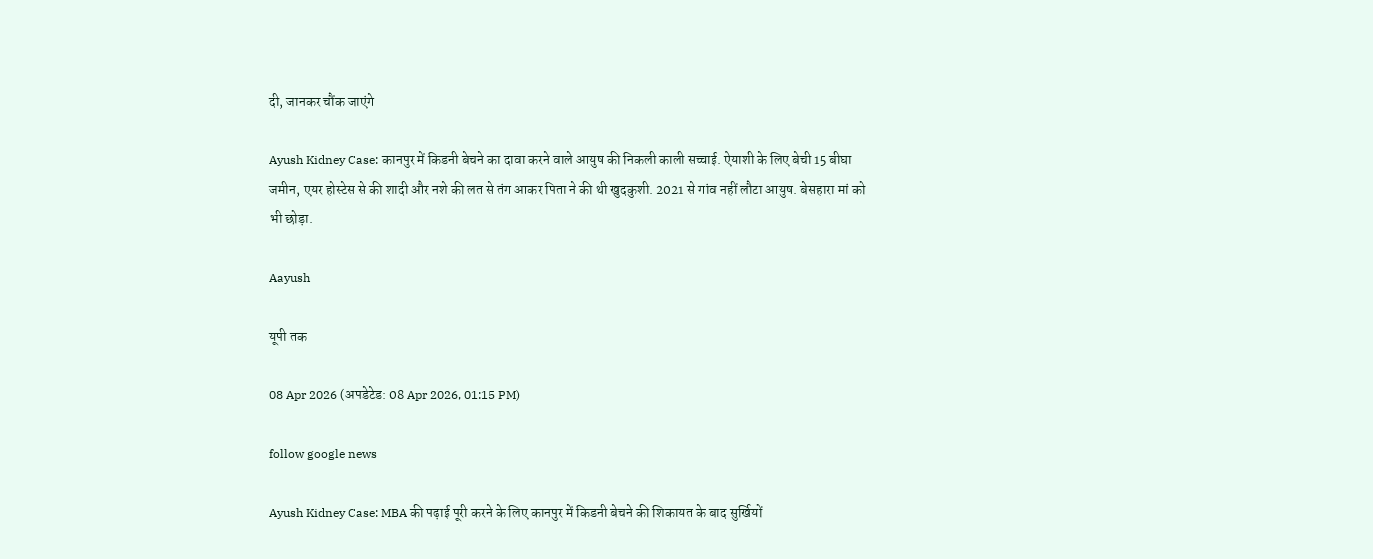दी, जानकर चौंक जाएंगे

Ayush Kidney Case: कानपुर में किडनी बेचने का दावा करने वाले आयुष की निकली काली सच्चाई. ऐयाशी के लिए बेची 15 बीघा जमीन, एयर होस्टेस से की शादी और नशे की लत से तंग आकर पिता ने की थी खुदकुशी. 2021 से गांव नहीं लौटा आयुष. बेसहारा मां को भी छोड़ा.

Aayush

यूपी तक

08 Apr 2026 (अपडेटेड: 08 Apr 2026, 01:15 PM)

follow google news

Ayush Kidney Case: MBA की पढ़ाई पूरी करने के लिए कानपुर में किडनी बेचने की शिकायत के बाद सुर्खियों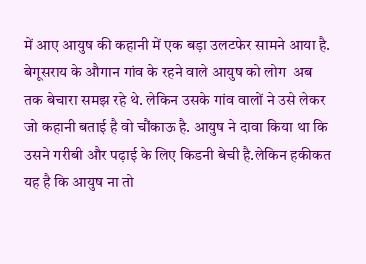में आए आयुष की कहानी में एक बड़ा उलटफेर सामने आया है. बेगूसराय के औगान गांव के रहने वाले आयुष को लोग  अब तक बेचारा समझ रहे थे. लेकिन उसके गांव वालों ने उसे लेकर जो कहानी बताई है वो चौंकाऊ है. आयुष ने दावा किया था कि उसने गरीबी और पढ़ाई के लिए किडनी बेची है.लेकिन हकीकत यह है कि आयुष ना तो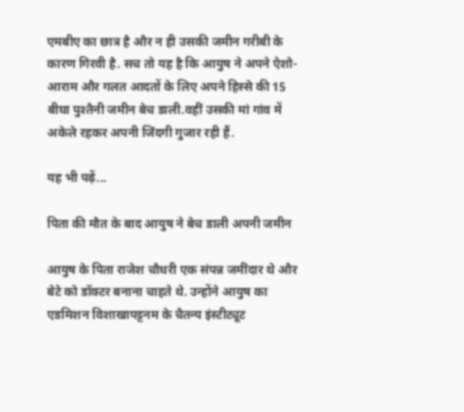एमबीए का छात्र है और न ही उसकी जमीन गरीबी के कारण गिरवी है. सच तो यह है कि आयुष ने अपने ऐशो-आराम और गलत आदतों के लिए अपने हिस्से की 15 बीघा पुश्तैनी जमीन बेच डाली.वहीं उसकी मां गांव में अकेले रहकर अपनी जिंदगी गुजार रही हैं.

यह भी पढ़ें...

पिता की मौत के बाद आयुष ने बेच डाली अपनी जमीन

आयुष के पिता राजेश चौधरी एक संपन्न जमींदार थे और बेटे को डॉक्टर बनाना चाहते थे. उन्होंने आयुष का एडमिशन विशाखापट्टनम के चैतन्य इंस्टीट्यूट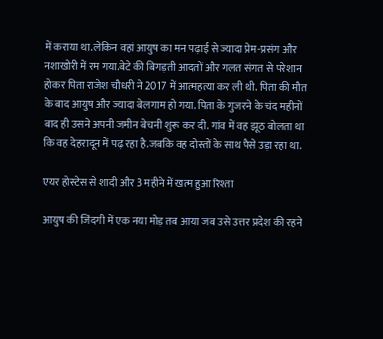में कराया था.लेकिन वहां आयुष का मन पढ़ाई से ज्यादा प्रेम-प्रसंग और नशाखोरी में रम गया.बेटे की बिगड़ती आदतों और गलत संगत से परेशान होकर पिता राजेश चौधरी ने 2017 में आत्महत्या कर ली थी. पिता की मौत के बाद आयुष और ज्यादा बेलगाम हो गया. पिता के गुजरने के चंद महीनों बाद ही उसने अपनी जमीन बेचनी शुरू कर दी. गांव में वह झूठ बोलता था कि वह देहरादून में पढ़ रहा है.जबकि वह दोस्तों के साथ पैसे उड़ा रहा था.

एयर होस्टेस से शादी और 3 महीने में खत्म हुआ रिश्ता

आयुष की जिंदगी में एक नया मोड़ तब आया जब उसे उत्तर प्रदेश की रहने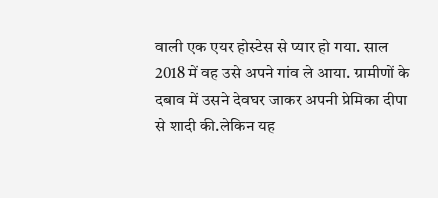वाली एक एयर होस्टेस से प्यार हो गया. साल 2018 में वह उसे अपने गांव ले आया. ग्रामीणों के दबाव में उसने देवघर जाकर अपनी प्रेमिका दीपा से शादी की.लेकिन यह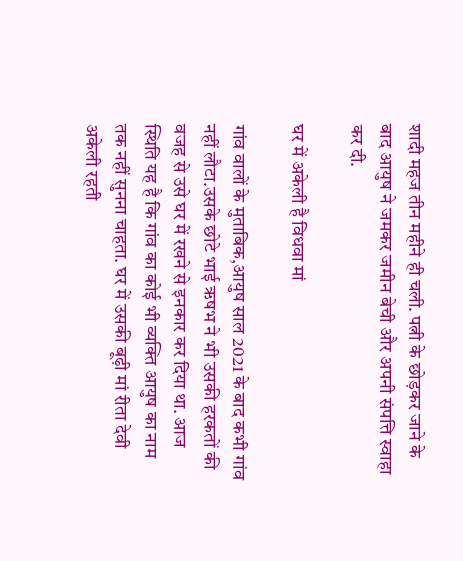शादी महज तीन महीने ही चली. पत्नी के छोड़कर जाने के बाद आयुष ने जमकर जमीन बेची और अपनी संपत्ति स्वाहा कर दी.

घर में अकेली है विधवा मां

गांव वालों के मुताबिक,आयुष साल 2021 के बाद कभी गांव नहीं लौटा.उसके छोटे भाई ऋषभ ने भी उसकी हरकतों की वजह से उसे घर में रखने से इनकार कर दिया था. आज स्थिति यह है कि गांव का कोई भी व्यक्ति आयुष का नाम तक नहीं सुनना चाहता. घर में उसकी बूढ़ी मां रीता देवी अकेली रहती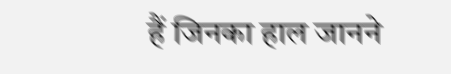हैं जिनका हाल जानने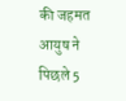की जहमत आयुष ने पिछले 5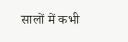सालों में कभी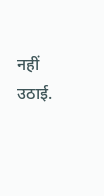नहीं उठाई.